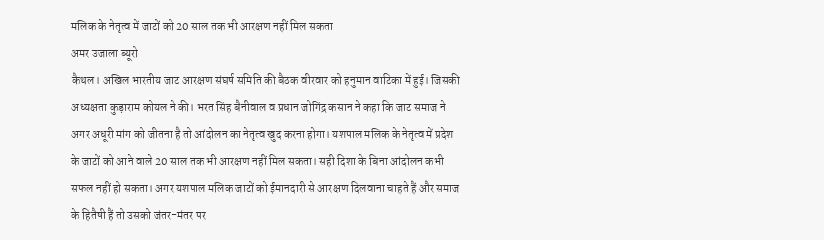मलिक के नेतृत्व में जाटों को 20 साल तक भी आरक्षण नहीं मिल सकता
अमर उजाला ब्यूरो
कैथल। अखिल भारतीय जाट आरक्षण संघर्ष समिति की बैठक वीरवार को हनुमान वाटिका में हुई। जिसकी अध्यक्षता कुड़ाराम कोयल ने की। भरत सिंह बैनीवाल व प्रधान जोगिंद्र कसान ने कहा कि जाट समाज ने अगर अधूरी मांग को जीतना है तो आंदोलन का नेतृत्व खुद करना होगा। यशपाल मलिक के नेतृत्व में प्रदेश के जाटों को आने वाले 20 साल तक भी आरक्षण नहीं मिल सकता। सही दिशा के बिना आंदोलन कभी सफल नहीं हो सकता। अगर यशपाल मलिक जाटों को ईमानदारी से आरक्षण दिलवाना चाहते हैं और समाज के हितैषी हैं तो उसको जंतर-मंतर पर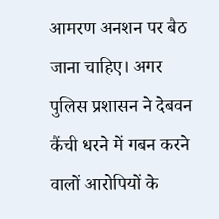आमरण अनशन पर बैठ जाना चाहिए। अगर पुलिस प्रशासन ने देबवन कैंची धरने में गबन करने वालों आरोपियों के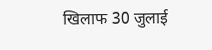खिलाफ 30 जुलाई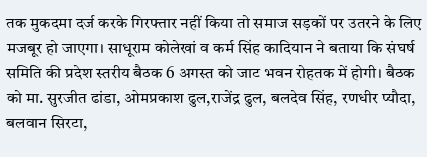तक मुकदमा दर्ज करके गिरफ्तार नहीं किया तो समाज सड़कों पर उतरने के लिए मजबूर हो जाएगा। साधूराम कोलेखां व कर्म सिंह कादियान ने बताया कि संघर्ष समिति की प्रदेश स्तरीय बैठक 6 अगस्त को जाट भवन रोहतक में होगी। बैठक को मा. सुरजीत ढांडा, ओमप्रकाश ढुल,राजेंद्र ढुल, बलदेव सिंह, रणधीर प्यौदा, बलवान सिरटा,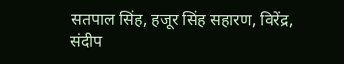सतपाल सिंह, हजूर सिंह सहारण, विरेंद्र, संदीप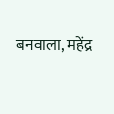बनवाला, महेंद्र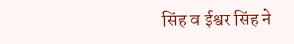सिंह व ईश्वर सिंह ने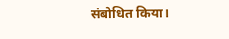संबोधित किया।